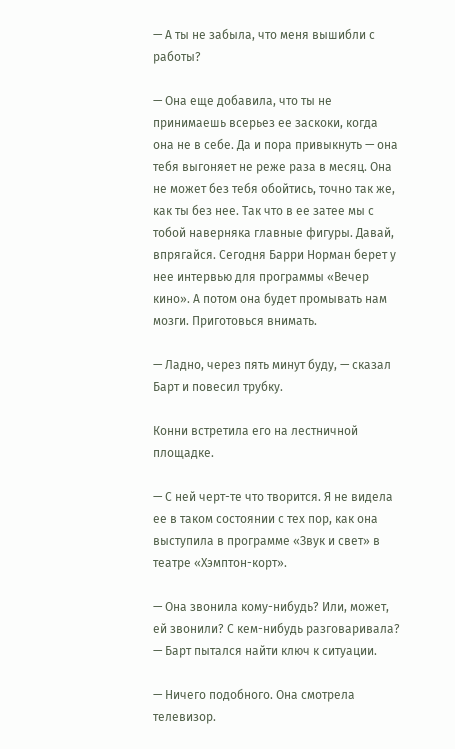— А ты не забыла, что меня вышибли с работы?

— Она еще добавила, что ты не принимаешь всерьез ее заскоки, когда она не в себе. Да и пора привыкнуть — она тебя выгоняет не реже раза в месяц. Она не может без тебя обойтись, точно так же, как ты без нее. Так что в ее затее мы с тобой наверняка главные фигуры. Давай, впрягайся. Сегодня Барри Норман берет у нее интервью для программы «Вечер кино». А потом она будет промывать нам мозги. Приготовься внимать.

— Ладно, через пять минут буду, — сказал Барт и повесил трубку.

Конни встретила его на лестничной площадке.

— С ней черт-те что творится. Я не видела ее в таком состоянии с тех пор, как она выступила в программе «Звук и свет» в театре «Хэмптон-корт».

— Она звонила кому-нибудь? Или, может, ей звонили? С кем-нибудь разговаривала? — Барт пытался найти ключ к ситуации.

— Ничего подобного. Она смотрела телевизор.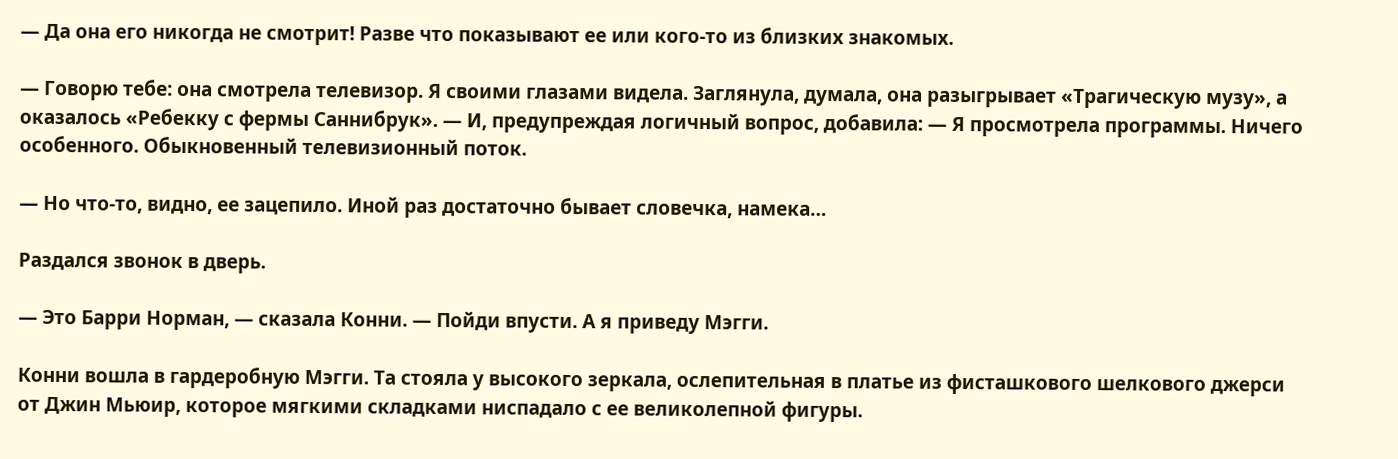— Да она его никогда не смотрит! Разве что показывают ее или кого-то из близких знакомых.

— Говорю тебе: она смотрела телевизор. Я своими глазами видела. Заглянула, думала, она разыгрывает «Трагическую музу», а оказалось «Ребекку с фермы Саннибрук». — И, предупреждая логичный вопрос, добавила: — Я просмотрела программы. Ничего особенного. Обыкновенный телевизионный поток.

— Но что-то, видно, ее зацепило. Иной раз достаточно бывает словечка, намека…

Раздался звонок в дверь.

— Это Барри Норман, — сказала Конни. — Пойди впусти. А я приведу Мэгги.

Конни вошла в гардеробную Мэгги. Та стояла у высокого зеркала, ослепительная в платье из фисташкового шелкового джерси от Джин Мьюир, которое мягкими складками ниспадало с ее великолепной фигуры.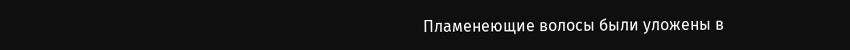Пламенеющие волосы были уложены в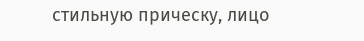стильную прическу, лицо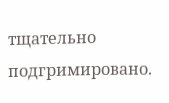тщательно подгримировано.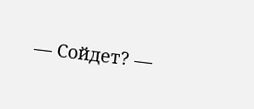— Сойдет? —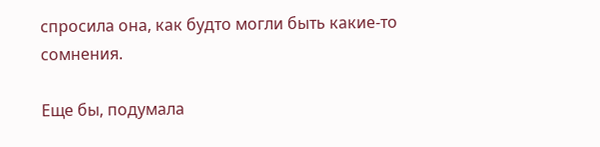спросила она, как будто могли быть какие-то сомнения.

Еще бы, подумала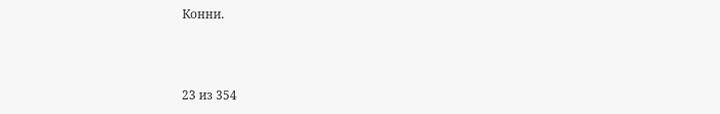Конни.



23 из 354